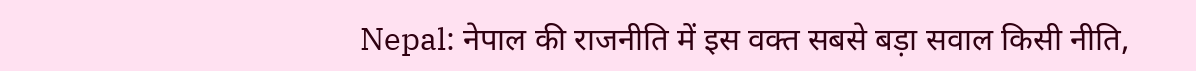Nepal: नेपाल की राजनीति में इस वक्त सबसे बड़ा सवाल किसी नीति,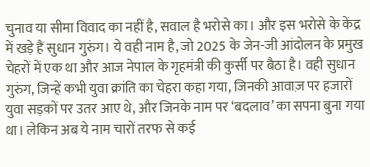चुनाव या सीमा विवाद का नहीं है, सवाल है भरोसे का। और इस भरोसे के केंद्र में खड़े हैं सुधान गुरुंग। ये वही नाम है, जो 2025 के जेन-जी आंदोलन के प्रमुख चेहरों में एक था और आज नेपाल के गृहमंत्री की कुर्सी पर बैठा है। वही सुधान गुरुंग, जिन्हें कभी युवा क्रांति का चेहरा कहा गया, जिनकी आवाज़ पर हजारों युवा सड़कों पर उतर आए थे, और जिनके नाम पर ‘बदलाव’ का सपना बुना गया था। लेकिन अब ये नाम चारों तरफ से कई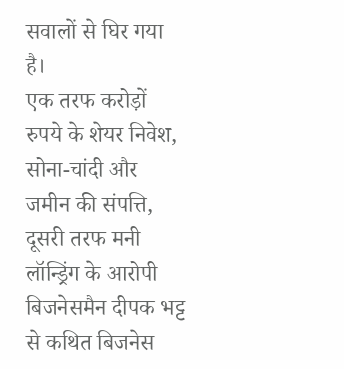सवालों से घिर गया है।
एक तरफ करोड़ों रुपये के शेयर निवेश, सोना-चांदी और जमीन की संपत्ति, दूसरी तरफ मनी लॉन्ड्रिंग के आरोपी बिजनेसमैन दीपक भट्ट से कथित बिजनेस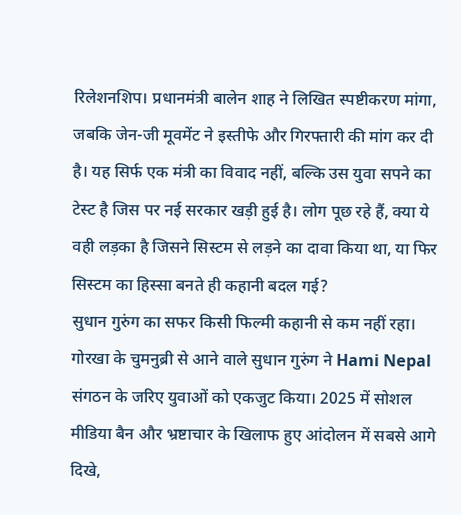रिलेशनशिप। प्रधानमंत्री बालेन शाह ने लिखित स्पष्टीकरण मांगा, जबकि जेन-जी मूवमेंट ने इस्तीफे और गिरफ्तारी की मांग कर दी है। यह सिर्फ एक मंत्री का विवाद नहीं, बल्कि उस युवा सपने का टेस्ट है जिस पर नई सरकार खड़ी हुई है। लोग पूछ रहे हैं, क्या ये वही लड़का है जिसने सिस्टम से लड़ने का दावा किया था, या फिर सिस्टम का हिस्सा बनते ही कहानी बदल गई?
सुधान गुरुंग का सफर किसी फिल्मी कहानी से कम नहीं रहा। गोरखा के चुमनुब्री से आने वाले सुधान गुरुंग ने Hami Nepal संगठन के जरिए युवाओं को एकजुट किया। 2025 में सोशल मीडिया बैन और भ्रष्टाचार के खिलाफ हुए आंदोलन में सबसे आगे दिखे,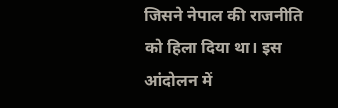जिसने नेपाल की राजनीति को हिला दिया था। इस आंदोलन में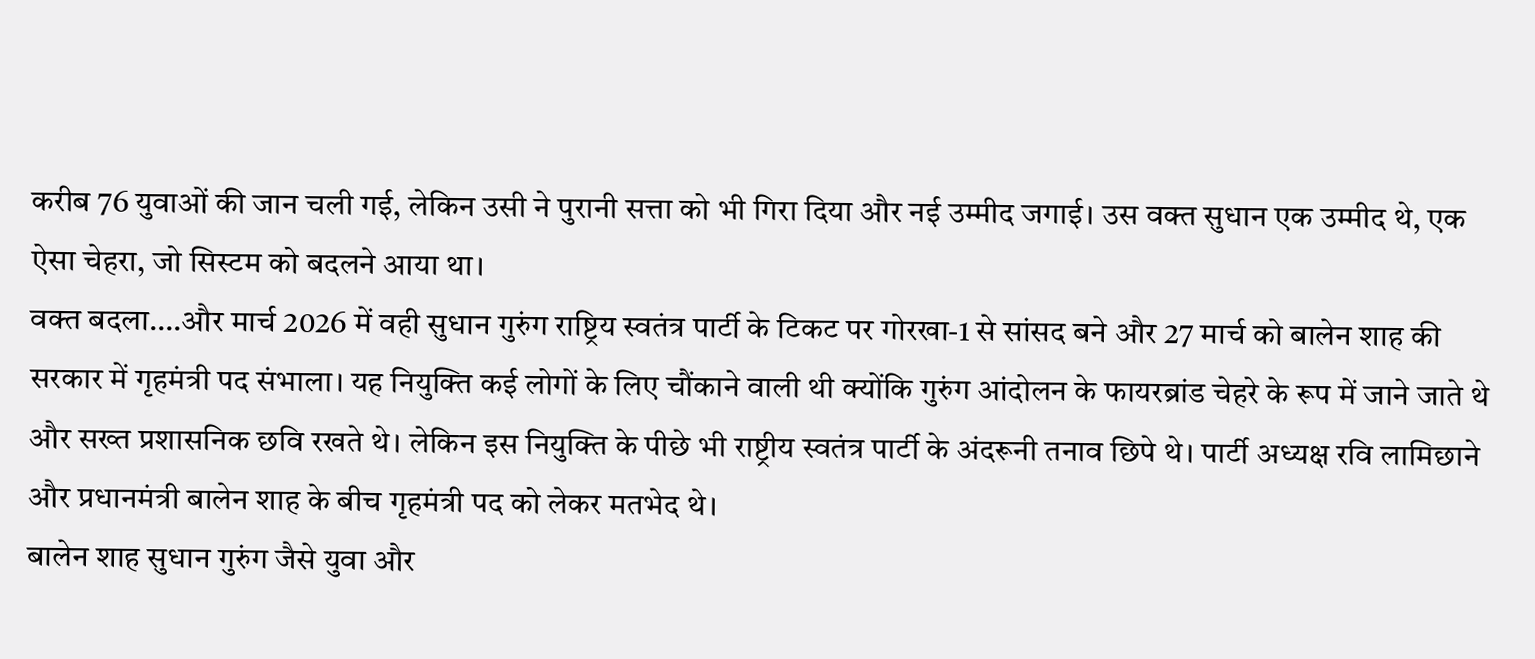करीब 76 युवाओं की जान चली गई, लेकिन उसी ने पुरानी सत्ता को भी गिरा दिया और नई उम्मीद जगाई। उस वक्त सुधान एक उम्मीद थे, एक ऐसा चेहरा, जो सिस्टम को बदलने आया था।
वक्त बदला….और मार्च 2026 में वही सुधान गुरुंग राष्ट्रिय स्वतंत्र पार्टी के टिकट पर गोरखा-1 से सांसद बने और 27 मार्च को बालेन शाह की सरकार में गृहमंत्री पद संभाला। यह नियुक्ति कई लोगों के लिए चौंकाने वाली थी क्योंकि गुरुंग आंदोलन के फायरब्रांड चेहरे के रूप में जाने जाते थे और सख्त प्रशासनिक छवि रखते थे। लेकिन इस नियुक्ति के पीछे भी राष्ट्रीय स्वतंत्र पार्टी के अंदरूनी तनाव छिपे थे। पार्टी अध्यक्ष रवि लामिछाने और प्रधानमंत्री बालेन शाह के बीच गृहमंत्री पद को लेकर मतभेद थे।
बालेन शाह सुधान गुरुंग जैसे युवा और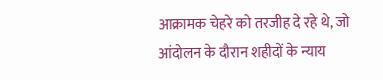आक्रामक चेहरे को तरजीह दे रहे थे, जो आंदोलन के दौरान शहीदों के न्याय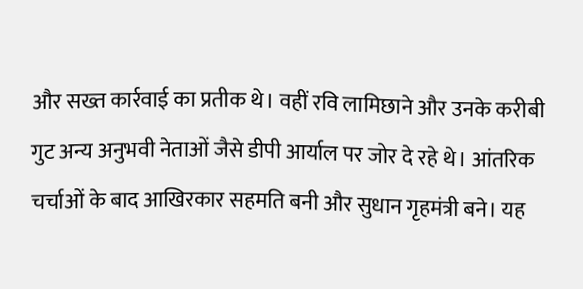और सख्त कार्रवाई का प्रतीक थे। वहीं रवि लामिछाने और उनके करीबी गुट अन्य अनुभवी नेताओं जैसे डीपी आर्याल पर जोर दे रहे थे। आंतरिक चर्चाओं के बाद आखिरकार सहमति बनी और सुधान गृहमंत्री बने। यह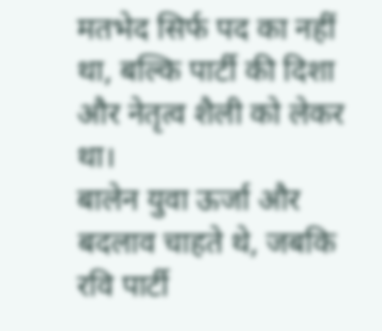मतभेद सिर्फ पद का नहीं था, बल्कि पार्टी की दिशा और नेतृत्व शैली को लेकर था।
बालेन युवा ऊर्जा और बदलाव चाहते थे, जबकि रवि पार्टी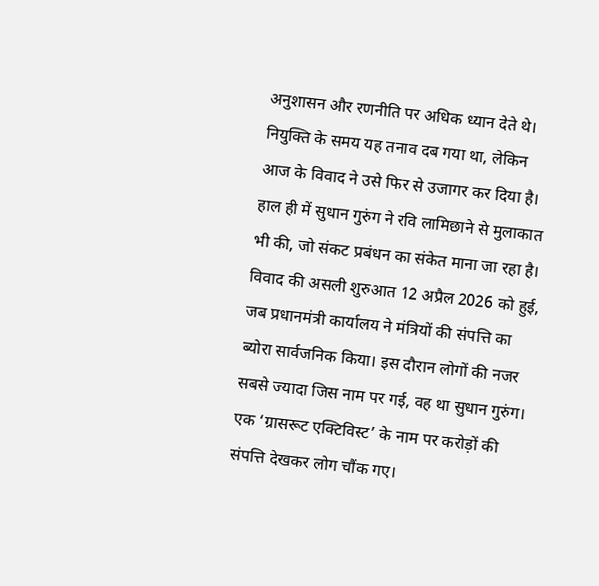अनुशासन और रणनीति पर अधिक ध्यान देते थे। नियुक्ति के समय यह तनाव दब गया था, लेकिन आज के विवाद ने उसे फिर से उजागर कर दिया है। हाल ही में सुधान गुरुंग ने रवि लामिछाने से मुलाकात भी की, जो संकट प्रबंधन का संकेत माना जा रहा है। विवाद की असली शुरुआत 12 अप्रैल 2026 को हुई, जब प्रधानमंत्री कार्यालय ने मंत्रियों की संपत्ति का ब्योरा सार्वजनिक किया। इस दौरान लोगों की नजर सबसे ज्यादा जिस नाम पर गई, वह था सुधान गुरुंग।
एक ‘ग्रासरूट एक्टिविस्ट’ के नाम पर करोड़ों की संपत्ति देखकर लोग चौंक गए।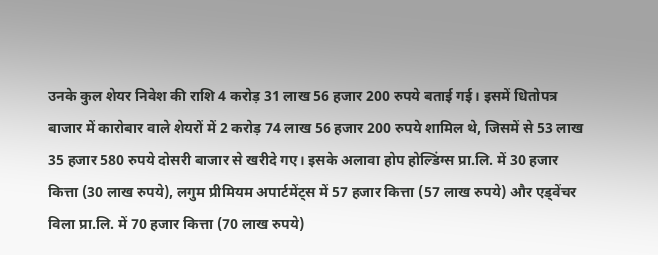उनके कुल शेयर निवेश की राशि 4 करोड़ 31 लाख 56 हजार 200 रुपये बताई गई। इसमें धितोपत्र बाजार में कारोबार वाले शेयरों में 2 करोड़ 74 लाख 56 हजार 200 रुपये शामिल थे, जिसमें से 53 लाख 35 हजार 580 रुपये दोसरी बाजार से खरीदे गए। इसके अलावा होप होल्डिंग्स प्रा.लि. में 30 हजार कित्ता (30 लाख रुपये), लगुम प्रीमियम अपार्टमेंट्स में 57 हजार कित्ता (57 लाख रुपये) और एड्वेंचर विला प्रा.लि. में 70 हजार कित्ता (70 लाख रुपये)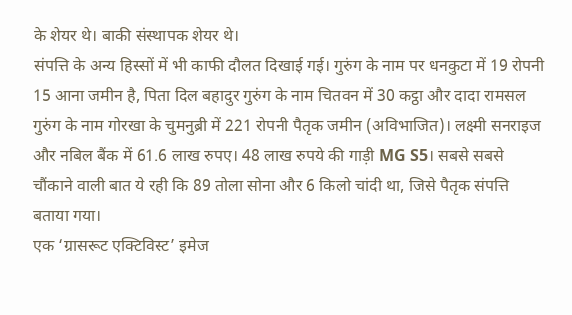के शेयर थे। बाकी संस्थापक शेयर थे।
संपत्ति के अन्य हिस्सों में भी काफी दौलत दिखाई गई। गुरुंग के नाम पर धनकुटा में 19 रोपनी 15 आना जमीन है, पिता दिल बहादुर गुरुंग के नाम चितवन में 30 कट्ठा और दादा रामसल गुरुंग के नाम गोरखा के चुमनुब्री में 221 रोपनी पैतृक जमीन (अविभाजित)। लक्ष्मी सनराइज और नबिल बैंक में 61.6 लाख रुपए। 48 लाख रुपये की गाड़ी MG S5। सबसे सबसे चौंकाने वाली बात ये रही कि 89 तोला सोना और 6 किलो चांदी था, जिसे पैतृक संपत्ति बताया गया।
एक ‘ग्रासरूट एक्टिविस्ट’ इमेज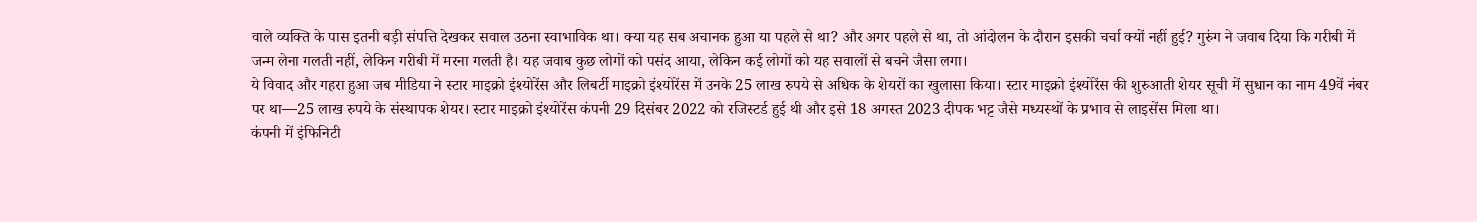वाले व्यक्ति के पास इतनी बड़ी संपत्ति देखकर सवाल उठना स्वाभाविक था। क्या यह सब अचानक हुआ या पहले से था? और अगर पहले से था, तो आंदोलन के दौरान इसकी चर्चा क्यों नहीं हुई? गुरुंग ने जवाब दिया कि गरीबी में जन्म लेना गलती नहीं, लेकिन गरीबी में मरना गलती है। यह जवाब कुछ लोगों को पसंद आया, लेकिन कई लोगों को यह सवालों से बचने जैसा लगा।
ये विवाद और गहरा हुआ जब मीडिया ने स्टार माइक्रो इंश्योरेंस और लिबर्टी माइक्रो इंश्योरेंस में उनके 25 लाख रुपये से अधिक के शेयरों का खुलासा किया। स्टार माइक्रो इंश्योरेंस की शुरुआती शेयर सूची में सुधान का नाम 49वें नंबर पर था—25 लाख रुपये के संस्थापक शेयर। स्टार माइक्रो इंश्योरेंस कंपनी 29 दिसंबर 2022 को रजिस्टर्ड हुई थी और इसे 18 अगस्त 2023 दीपक भट्ट जैसे मध्यस्थों के प्रभाव से लाइसेंस मिला था।
कंपनी में इंफिनिटी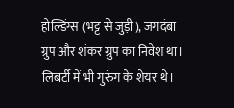होल्डिंग्स (भट्ट से जुड़ी), जगदंबा ग्रुप और शंकर ग्रुप का निवेश था। लिबर्टी में भी गुरुंग के शेयर थे।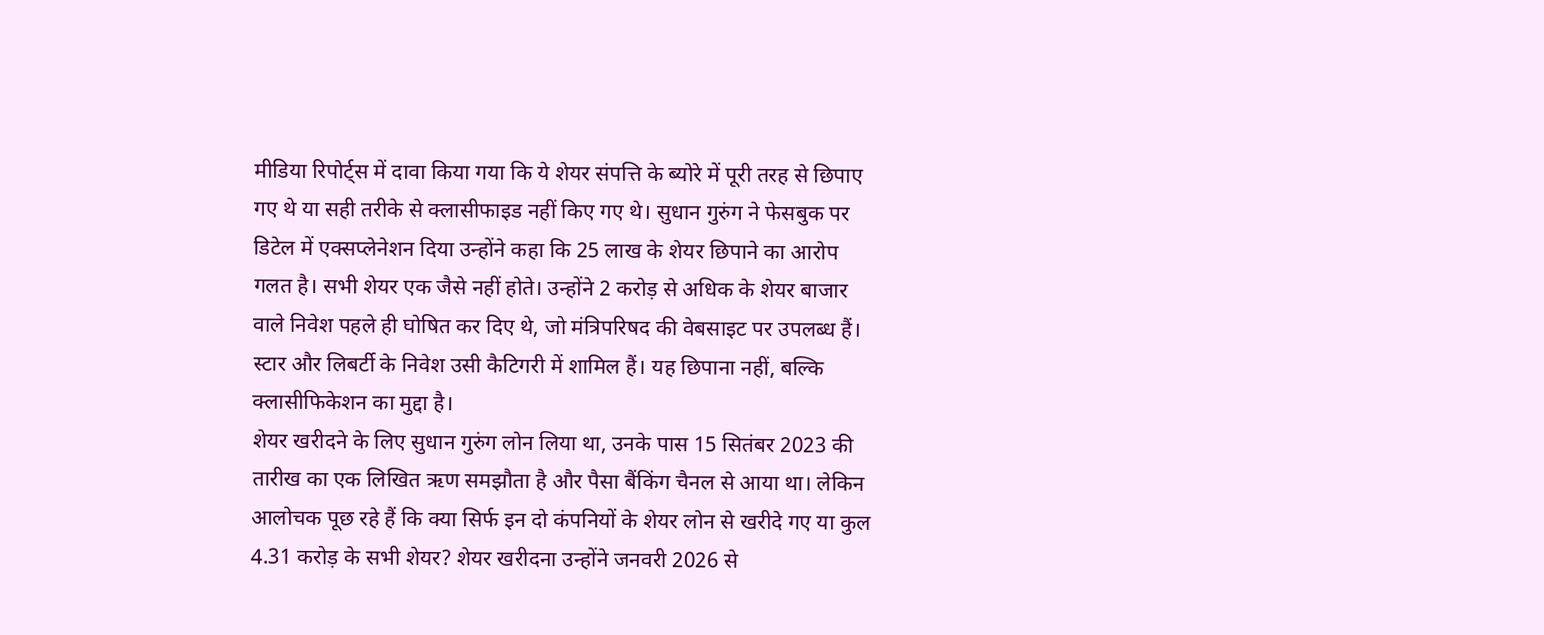मीडिया रिपोर्ट्स में दावा किया गया कि ये शेयर संपत्ति के ब्योरे में पूरी तरह से छिपाए गए थे या सही तरीके से क्लासीफाइड नहीं किए गए थे। सुधान गुरुंग ने फेसबुक पर डिटेल में एक्सप्लेनेशन दिया उन्होंने कहा कि 25 लाख के शेयर छिपाने का आरोप गलत है। सभी शेयर एक जैसे नहीं होते। उन्होंने 2 करोड़ से अधिक के शेयर बाजार वाले निवेश पहले ही घोषित कर दिए थे, जो मंत्रिपरिषद की वेबसाइट पर उपलब्ध हैं। स्टार और लिबर्टी के निवेश उसी कैटिगरी में शामिल हैं। यह छिपाना नहीं, बल्कि क्लासीफिकेशन का मुद्दा है।
शेयर खरीदने के लिए सुधान गुरुंग लोन लिया था, उनके पास 15 सितंबर 2023 की तारीख का एक लिखित ऋण समझौता है और पैसा बैंकिंग चैनल से आया था। लेकिन आलोचक पूछ रहे हैं कि क्या सिर्फ इन दो कंपनियों के शेयर लोन से खरीदे गए या कुल 4.31 करोड़ के सभी शेयर? शेयर खरीदना उन्होंने जनवरी 2026 से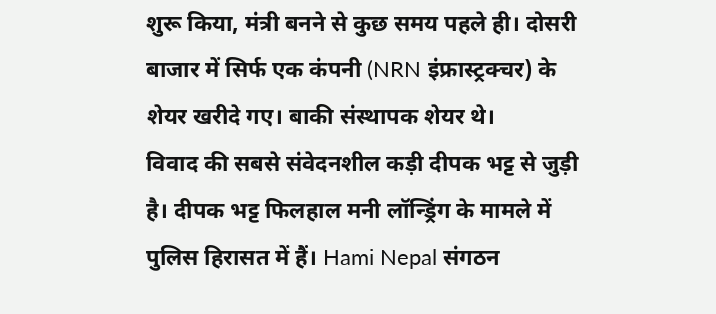शुरू किया, मंत्री बनने से कुछ समय पहले ही। दोसरी बाजार में सिर्फ एक कंपनी (NRN इंफ्रास्ट्रक्चर) के शेयर खरीदे गए। बाकी संस्थापक शेयर थे।
विवाद की सबसे संवेदनशील कड़ी दीपक भट्ट से जुड़ी है। दीपक भट्ट फिलहाल मनी लॉन्ड्रिंग के मामले में पुलिस हिरासत में हैं। Hami Nepal संगठन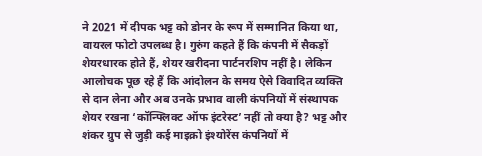ने 2021 में दीपक भट्ट को डोनर के रूप में सम्मानित किया था, वायरल फोटो उपलब्ध है। गुरुंग कहते हैं कि कंपनी में सैकड़ों शेयरधारक होते हैं, शेयर खरीदना पार्टनरशिप नहीं है। लेकिन आलोचक पूछ रहे हैं कि आंदोलन के समय ऐसे विवादित व्यक्ति से दान लेना और अब उनके प्रभाव वाली कंपनियों में संस्थापक शेयर रखना ‘कॉन्फ्लिक्ट ऑफ इंटरेस्ट’ नहीं तो क्या है? भट्ट और शंकर ग्रुप से जुड़ी कई माइक्रो इंश्योरेंस कंपनियों में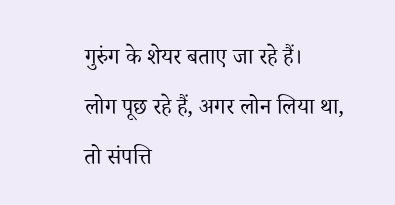गुरुंग के शेयर बताए जा रहे हैं।
लोग पूछ रहे हैं, अगर लोन लिया था, तो संपत्ति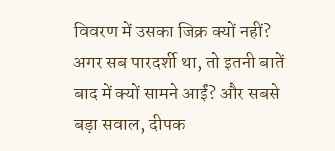विवरण में उसका जिक्र क्यों नहीं? अगर सब पारदर्शी था, तो इतनी बातें बाद में क्यों सामने आईं? और सबसे बड़ा सवाल, दीपक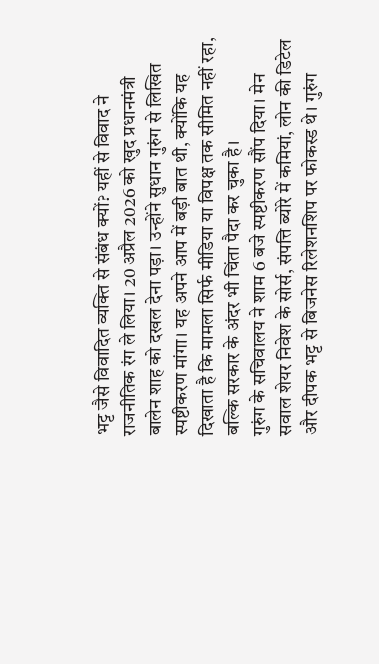भट्ट जैसे विवादित व्यक्ति से संबंध क्यों? यहीं से विवाद ने राजनीतिक रंग ले लिया। 20 अप्रैल 2026 को खुद प्रधानमंत्री बालेन शाह को दखल देना पड़ा। उन्होंने सुधान गुरुंग से लिखित स्पष्टीकरण मांगा। यह अपने आप में बड़ी बात थी, क्योंकि यह दिखाता है कि मामला सिर्फ मीडिया या विपक्ष तक सीमित नहीं रहा, बल्कि सरकार के अंदर भी चिंता पैदा कर चुका है।
गुरुंग के सचिवालय ने शाम 6 बजे स्पष्टीकरण सौंप दिया। मेन सवाल शेयर निवेश के सोर्स, संपत्ति ब्योरे में कमियां, लोन की डिटेल और दीपक भट्ट से बिजनेस रिलेशनशिप पर फोकस्ड थे। गुरुंग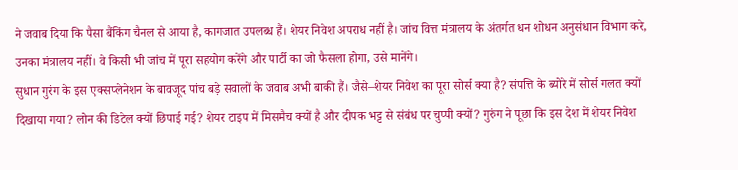ने जवाब दिया कि पैसा बैंकिंग चैनल से आया है, कागजात उपलब्ध हैं। शेयर निवेश अपराध नहीं है। जांच वित्त मंत्रालय के अंतर्गत धन शोधन अनुसंधान विभाग करे, उनका मंत्रालय नहीं। वे किसी भी जांच में पूरा सहयोग करेंगे और पार्टी का जो फैसला होगा, उसे मानेंगे।
सुधान गुरंग के इस एक्सप्लेनेशन के बावजूद पांच बड़े सवालों के जवाब अभी बाकी हैं। जैसे–शेयर निवेश का पूरा सोर्स क्या है? संपत्ति के ब्योरे में सोर्स गलत क्यों दिखाया गया? लोन की डिटेल क्यों छिपाई गई? शेयर टाइप में मिसमैच क्यों है और दीपक भट्ट से संबंध पर चुप्पी क्यों? गुरुंग ने पूछा कि इस देश में शेयर निवेश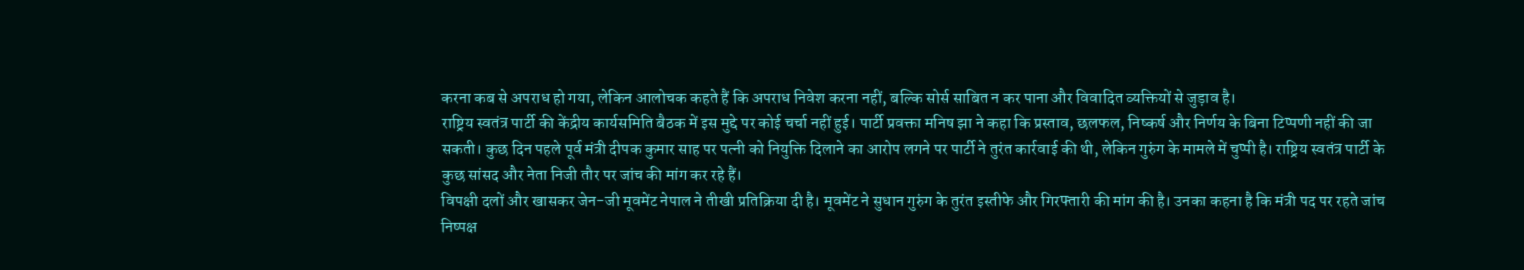करना कब से अपराध हो गया, लेकिन आलोचक कहते हैं कि अपराध निवेश करना नहीं, बल्कि सोर्स साबित न कर पाना और विवादित व्यक्तियों से जुड़ाव है।
राष्ट्रिय स्वतंत्र पार्टी की केंद्रीय कार्यसमिति बैठक में इस मुद्दे पर कोई चर्चा नहीं हुई। पार्टी प्रवक्ता मनिष झा ने कहा कि प्रस्ताव, छलफल, निष्कर्ष और निर्णय के बिना टिप्पणी नहीं की जा सकती। कुछ दिन पहले पूर्व मंत्री दीपक कुमार साह पर पत्नी को नियुक्ति दिलाने का आरोप लगने पर पार्टी ने तुरंत कार्रवाई की थी, लेकिन गुरुंग के मामले में चुप्पी है। राष्ट्रिय स्वतंत्र पार्टी के कुछ सांसद और नेता निजी तौर पर जांच की मांग कर रहे हैं।
विपक्षी दलों और खासकर जेन-जी मूवमेंट नेपाल ने तीखी प्रतिक्रिया दी है। मूवमेंट ने सुधान गुरुंग के तुरंत इस्तीफे और गिरफ्तारी की मांग की है। उनका कहना है कि मंत्री पद पर रहते जांच निष्पक्ष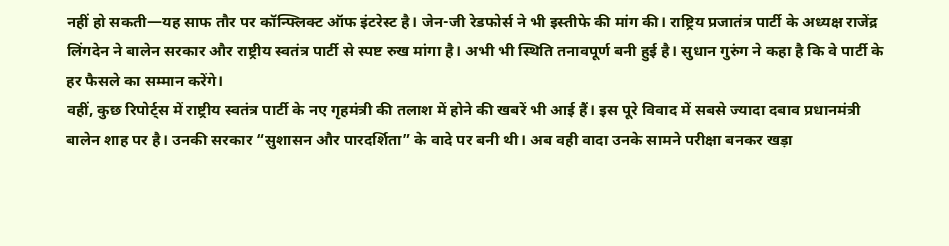नहीं हो सकती—यह साफ तौर पर कॉन्फ्लिक्ट ऑफ इंटरेस्ट है। जेन-जी रेडफोर्स ने भी इस्तीफे की मांग की। राष्ट्रिय प्रजातंत्र पार्टी के अध्यक्ष राजेंद्र लिंगदेन ने बालेन सरकार और राष्ट्रीय स्वतंत्र पार्टी से स्पष्ट रुख मांगा है। अभी भी स्थिति तनावपूर्ण बनी हुई है। सुधान गुरुंग ने कहा है कि वे पार्टी के हर फैसले का सम्मान करेंगे।
वहीं, कुछ रिपोर्ट्स में राष्ट्रीय स्वतंत्र पार्टी के नए गृहमंत्री की तलाश में होने की खबरें भी आई हैं। इस पूरे विवाद में सबसे ज्यादा दबाव प्रधानमंत्री बालेन शाह पर है। उनकी सरकार “सुशासन और पारदर्शिता” के वादे पर बनी थी। अब वही वादा उनके सामने परीक्षा बनकर खड़ा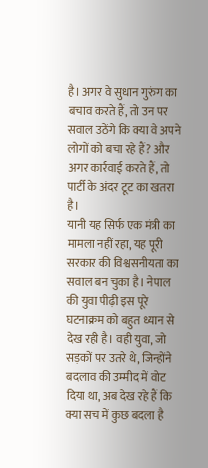है। अगर वे सुधान गुरुंग का बचाव करते हैं, तो उन पर सवाल उठेंगे कि क्या वे अपने लोगों को बचा रहे हैं? और अगर कार्रवाई करते हैं, तो पार्टी के अंदर टूट का खतरा है।
यानी यह सिर्फ एक मंत्री का मामला नहीं रहा, यह पूरी सरकार की विश्वसनीयता का सवाल बन चुका है। नेपाल की युवा पीढ़ी इस पूरे घटनाक्रम को बहुत ध्यान से देख रही है। वही युवा, जो सड़कों पर उतरे थे, जिन्होंने बदलाव की उम्मीद में वोट दिया था, अब देख रहे हैं कि क्या सच में कुछ बदला है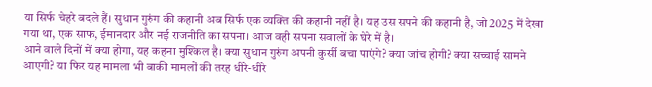या सिर्फ चेहरे बदले हैं। सुधान गुरुंग की कहानी अब सिर्फ एक व्यक्ति की कहानी नहीं है। यह उस सपने की कहानी है, जो 2025 में देखा गया था, एक साफ, ईमानदार और नई राजनीति का सपना। आज वही सपना सवालों के घेरे में है।
आने वाले दिनों में क्या होगा, यह कहना मुश्किल है। क्या सुधान गुरुंग अपनी कुर्सी बचा पाएंगे? क्या जांच होगी? क्या सच्चाई सामने आएगी? या फिर यह मामला भी बाकी मामलों की तरह धीरे-धीरे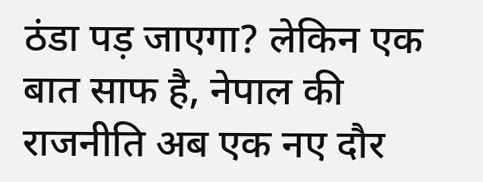ठंडा पड़ जाएगा? लेकिन एक बात साफ है, नेपाल की राजनीति अब एक नए दौर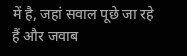में है, जहां सवाल पूछे जा रहे हैं और जवाब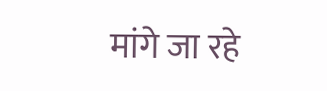मांगे जा रहे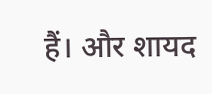हैं। और शायद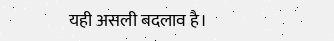यही असली बदलाव है।